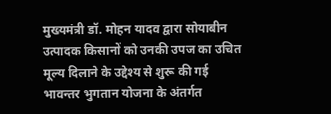मुख्यमंत्री डॉ. मोहन यादव द्वारा सोयाबीन उत्पादक किसानों को उनकी उपज का उचित मूल्य दिलाने के उद्देश्य से शुरू की गई भावन्तर भुगतान योजना के अंतर्गत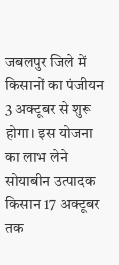जबलपुर जिले में किसानों का पंजीयन 3 अक्टूबर से शुरू होगा। इस योजना का लाभ लेने सोयाबीन उत्पादक किसान 17 अक्टूबर तक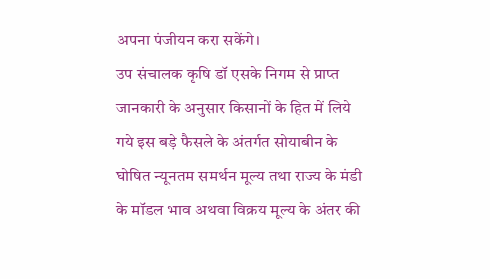अपना पंजीयन करा सकेंगे।
उप संचालक कृषि डॉ एसके निगम से प्राप्त जानकारी के अनुसार किसानों के हित में लिये गये इस बड़े फैसले के अंतर्गत सोयाबीन के घोषित न्यूनतम समर्थन मूल्य तथा राज्य के मंडी के मॉडल भाव अथवा विक्रय मूल्य के अंतर की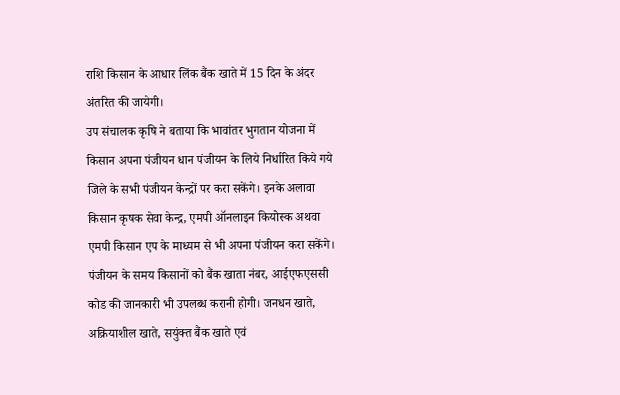राशि किसान के आधार लिंक बैंक खाते में 15 दिन के अंदर अंतरित की जायेगी।
उप संचालक कृषि ने बताया कि भावांतर भुगतान योजना में किसान अपना पंजीयन धान पंजीयन के लिये निर्धारित किये गये जिले के सभी पंजीयन केन्द्रों पर करा सकेंगे। इनके अलावा किसान कृषक सेवा केन्द्र, एमपी ऑनलाइन कियोस्क अथवा एमपी किसान एप के माध्यम से भी अपना पंजीयन करा सकेंगे। पंजीयन के समय किसानों को बैंक खाता नंबर, आईएफएससी कोड की जानकारी भी उपलब्ध करानी होगी। जनधन खाते, अक्रियाशील खाते, सयुंक्त बैंक खाते एवं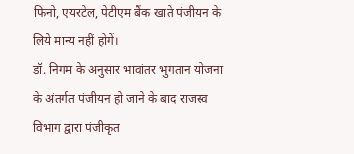फिनो, एयरटेल, पेटीएम बैंक खाते पंजीयन के लिये मान्य नहीं होगें।
डॉ. निगम के अनुसार भावांतर भुगतान योजना के अंतर्गत पंजीयन हो जाने के बाद राजस्व विभाग द्वारा पंजीकृत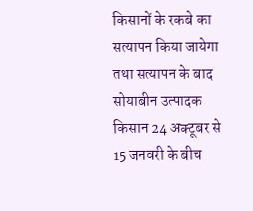किसानों के रकबे का सत्यापन किया जायेगा तथा सत्यापन के बाद सोयाबीन उत्पादक किसान 24 अक्टूबर से 15 जनवरी के बीच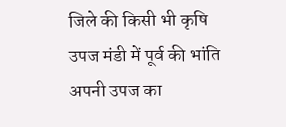जिले की किसी भी कृषि उपज मंडी में पूर्व की भांति अपनी उपज का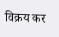विक्रय कर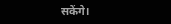सकेंगे।